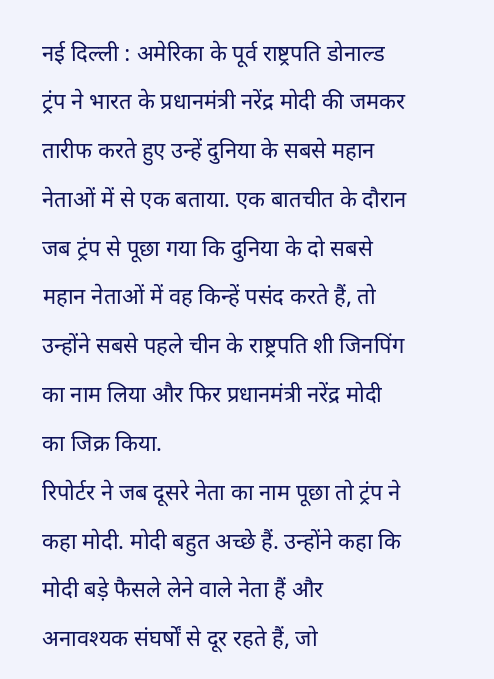नई दिल्ली : अमेरिका के पूर्व राष्ट्रपति डोनाल्ड ट्रंप ने भारत के प्रधानमंत्री नरेंद्र मोदी की जमकर तारीफ करते हुए उन्हें दुनिया के सबसे महान नेताओं में से एक बताया. एक बातचीत के दौरान जब ट्रंप से पूछा गया कि दुनिया के दो सबसे महान नेताओं में वह किन्हें पसंद करते हैं, तो उन्होंने सबसे पहले चीन के राष्ट्रपति शी जिनपिंग का नाम लिया और फिर प्रधानमंत्री नरेंद्र मोदी का जिक्र किया.
रिपोर्टर ने जब दूसरे नेता का नाम पूछा तो ट्रंप ने कहा मोदी. मोदी बहुत अच्छे हैं. उन्होंने कहा कि मोदी बड़े फैसले लेने वाले नेता हैं और अनावश्यक संघर्षों से दूर रहते हैं, जो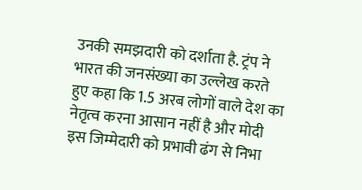उनकी समझदारी को दर्शाता है. ट्रंप ने भारत की जनसंख्या का उल्लेख करते हुए कहा कि 1.5 अरब लोगों वाले देश का नेतृत्व करना आसान नहीं है और मोदी इस जिम्मेदारी को प्रभावी ढंग से निभा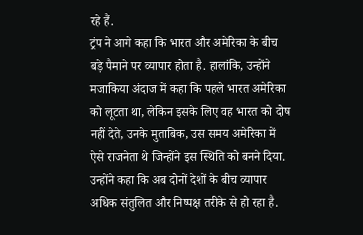रहे हैं.
ट्रंप ने आगे कहा कि भारत और अमेरिका के बीच बड़े पैमाने पर व्यापार होता है. हालांकि, उन्होंने मजाकिया अंदाज में कहा कि पहले भारत अमेरिका को लूटता था, लेकिन इसके लिए वह भारत को दोष नहीं देते, उनके मुताबिक, उस समय अमेरिका में ऐसे राजनेता थे जिन्होंने इस स्थिति को बनने दिया.
उन्होंने कहा कि अब दोनों देशों के बीच व्यापार अधिक संतुलित और निष्पक्ष तरीके से हो रहा है.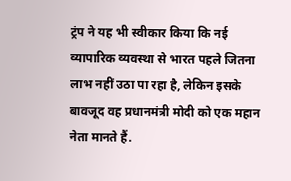ट्रंप ने यह भी स्वीकार किया कि नई व्यापारिक व्यवस्था से भारत पहले जितना लाभ नहीं उठा पा रहा है, लेकिन इसके बावजूद वह प्रधानमंत्री मोदी को एक महान नेता मानते हैं.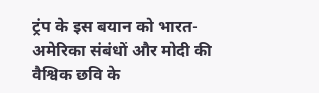ट्रंप के इस बयान को भारत-अमेरिका संबंधों और मोदी की वैश्विक छवि के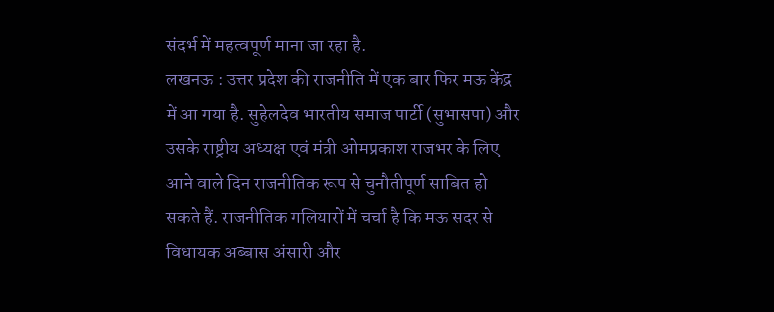संदर्भ में महत्वपूर्ण माना जा रहा है.
लखनऊ : उत्तर प्रदेश की राजनीति में एक बार फिर मऊ केंद्र में आ गया है. सुहेलदेव भारतीय समाज पार्टी (सुभासपा) और उसके राष्ट्रीय अध्यक्ष एवं मंत्री ओमप्रकाश राजभर के लिए आने वाले दिन राजनीतिक रूप से चुनौतीपूर्ण साबित हो सकते हैं. राजनीतिक गलियारों में चर्चा है कि मऊ सदर से विधायक अब्बास अंसारी और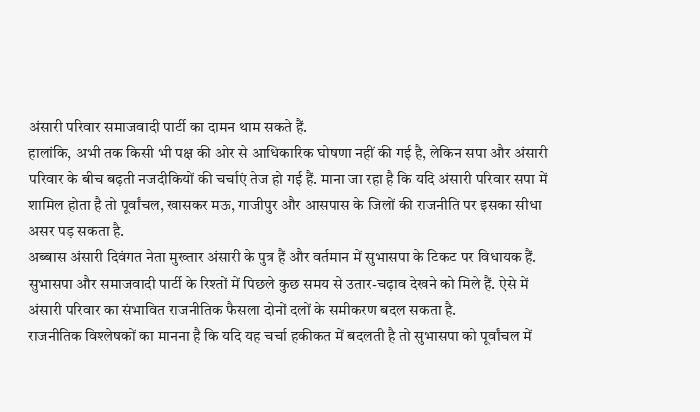अंसारी परिवार समाजवादी पार्टी का दामन थाम सकते हैं.
हालांकि, अभी तक किसी भी पक्ष की ओर से आधिकारिक घोषणा नहीं की गई है, लेकिन सपा और अंसारी परिवार के बीच बढ़ती नजदीकियों की चर्चाएं तेज हो गई हैं. माना जा रहा है कि यदि अंसारी परिवार सपा में शामिल होता है तो पूर्वांचल, खासकर मऊ, गाजीपुर और आसपास के जिलों की राजनीति पर इसका सीधा असर पड़ सकता है.
अब्बास अंसारी दिवंगत नेता मुख्तार अंसारी के पुत्र हैं और वर्तमान में सुभासपा के टिकट पर विधायक हैं. सुभासपा और समाजवादी पार्टी के रिश्तों में पिछले कुछ समय से उतार-चढ़ाव देखने को मिले हैं. ऐसे में अंसारी परिवार का संभावित राजनीतिक फैसला दोनों दलों के समीकरण बदल सकता है.
राजनीतिक विश्लेषकों का मानना है कि यदि यह चर्चा हकीकत में बदलती है तो सुभासपा को पूर्वांचल में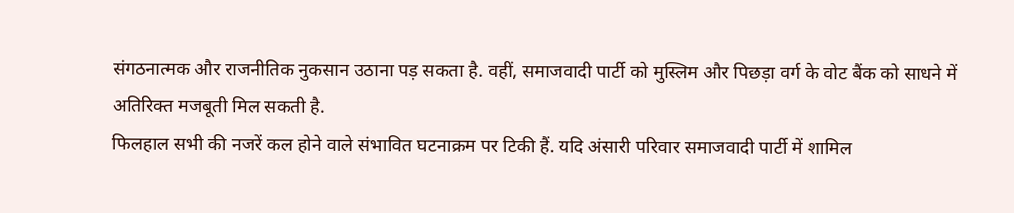संगठनात्मक और राजनीतिक नुकसान उठाना पड़ सकता है. वहीं, समाजवादी पार्टी को मुस्लिम और पिछड़ा वर्ग के वोट बैंक को साधने में अतिरिक्त मजबूती मिल सकती है.
फिलहाल सभी की नजरें कल होने वाले संभावित घटनाक्रम पर टिकी हैं. यदि अंसारी परिवार समाजवादी पार्टी में शामिल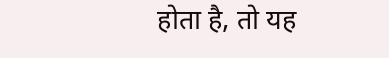होता है, तो यह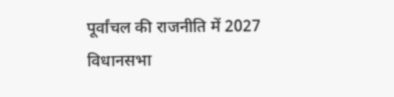पूर्वांचल की राजनीति में 2027 विधानसभा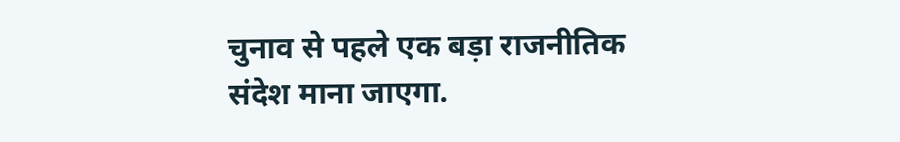चुनाव से पहले एक बड़ा राजनीतिक संदेश माना जाएगा.